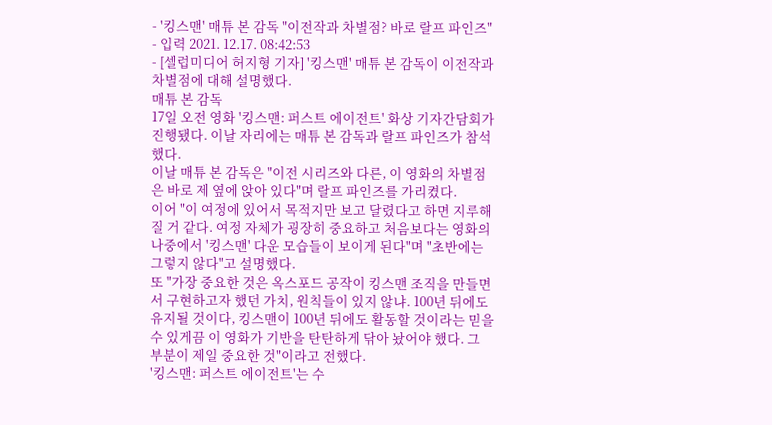- '킹스맨' 매튜 본 감독 "이전작과 차별점? 바로 랄프 파인즈"
- 입력 2021. 12.17. 08:42:53
- [셀럽미디어 허지형 기자] '킹스맨' 매튜 본 감독이 이전작과 차별점에 대해 설명했다.
매튜 본 감독
17일 오전 영화 '킹스맨: 퍼스트 에이전트' 화상 기자간담회가 진행됐다. 이날 자리에는 매튜 본 감독과 랄프 파인즈가 참석했다.
이날 매튜 본 감독은 "이전 시리즈와 다른, 이 영화의 차별점은 바로 제 옆에 앉아 있다"며 랄프 파인즈를 가리켰다.
이어 "이 여정에 있어서 목적지만 보고 달렸다고 하면 지루해질 거 같다. 여정 자체가 굉장히 중요하고 처음보다는 영화의 나중에서 '킹스맨' 다운 모습들이 보이게 된다"며 "초반에는 그렇지 않다"고 설명했다.
또 "가장 중요한 것은 옥스포드 공작이 킹스맨 조직을 만들면서 구현하고자 했던 가치, 원칙들이 있지 않냐. 100년 뒤에도 유지될 것이다, 킹스맨이 100년 뒤에도 활동할 것이라는 믿을 수 있게끔 이 영화가 기반을 탄탄하게 닦아 놨어야 했다. 그 부분이 제일 중요한 것"이라고 전했다.
'킹스맨: 퍼스트 에이전트'는 수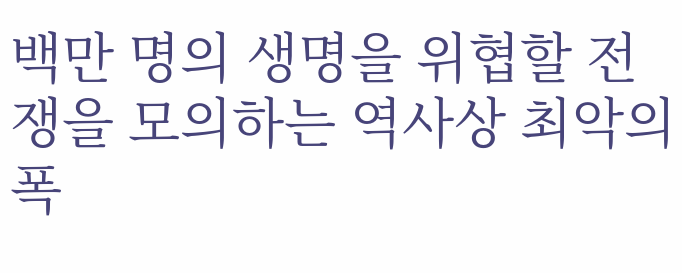백만 명의 생명을 위협할 전쟁을 모의하는 역사상 최악의 폭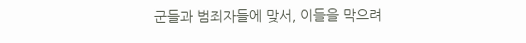군들과 범죄자들에 맞서, 이들을 막으려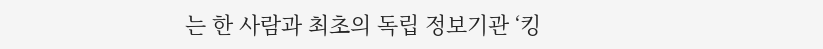는 한 사람과 최초의 독립 정보기관 ‘킹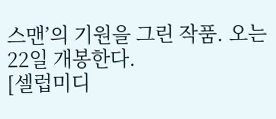스맨’의 기원을 그린 작품. 오는 22일 개봉한다.
[셀럽미디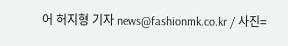어 허지형 기자 news@fashionmk.co.kr / 사진=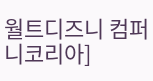월트디즈니 컴퍼니코리아]